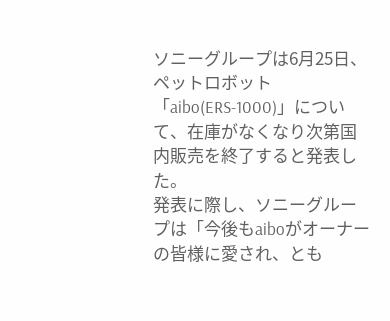ソニーグループは6月25日、ペットロボット「aibo(ERS-1000)」について、在庫がなくなり次第国内販売を終了すると発表した。
発表に際し、ソニーグループは「今後もaiboがオーナーの皆様に愛され、とも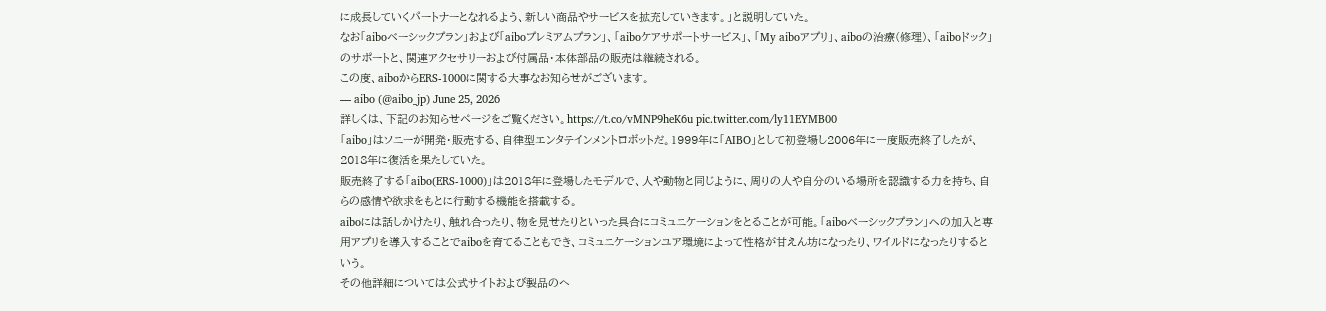に成長していくパートナーとなれるよう、新しい商品やサービスを拡充していきます。」と説明していた。
なお「aiboベーシックプラン」および「aiboプレミアムプラン」、「aiboケアサポートサービス」、「My aiboアプリ」、aiboの治療(修理)、「aiboドック」のサポートと、関連アクセサリーおよび付属品・本体部品の販売は継続される。
この度、aiboからERS-1000に関する大事なお知らせがございます。
— aibo (@aibo_jp) June 25, 2026
詳しくは、下記のお知らせページをご覧ください。https://t.co/vMNP9heK6u pic.twitter.com/ly11EYMB00
「aibo」はソニーが開発・販売する、自律型エンタテインメントロボットだ。1999年に「AIBO」として初登場し2006年に一度販売終了したが、2018年に復活を果たしていた。
販売終了する「aibo(ERS-1000)」は2018年に登場したモデルで、人や動物と同じように、周りの人や自分のいる場所を認識する力を持ち、自らの感情や欲求をもとに行動する機能を搭載する。
aiboには話しかけたり、触れ合ったり、物を見せたりといった具合にコミュニケーションをとることが可能。「aiboベーシックプラン」への加入と専用アプリを導入することでaiboを育てることもでき、コミュニケーションユア環境によって性格が甘えん坊になったり、ワイルドになったりするという。
その他詳細については公式サイトおよび製品のヘ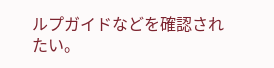ルプガイドなどを確認されたい。